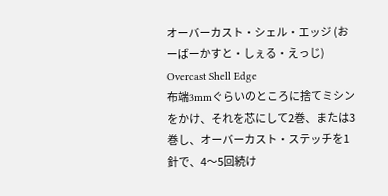オーバーカスト・シェル・エッジ (おーばーかすと・しぇる・えっじ)
Overcast Shell Edge
布端3mmぐらいのところに捨てミシンをかけ、それを芯にして2巻、または3巻し、オーバーカスト・ステッチを1針で、4〜5回続け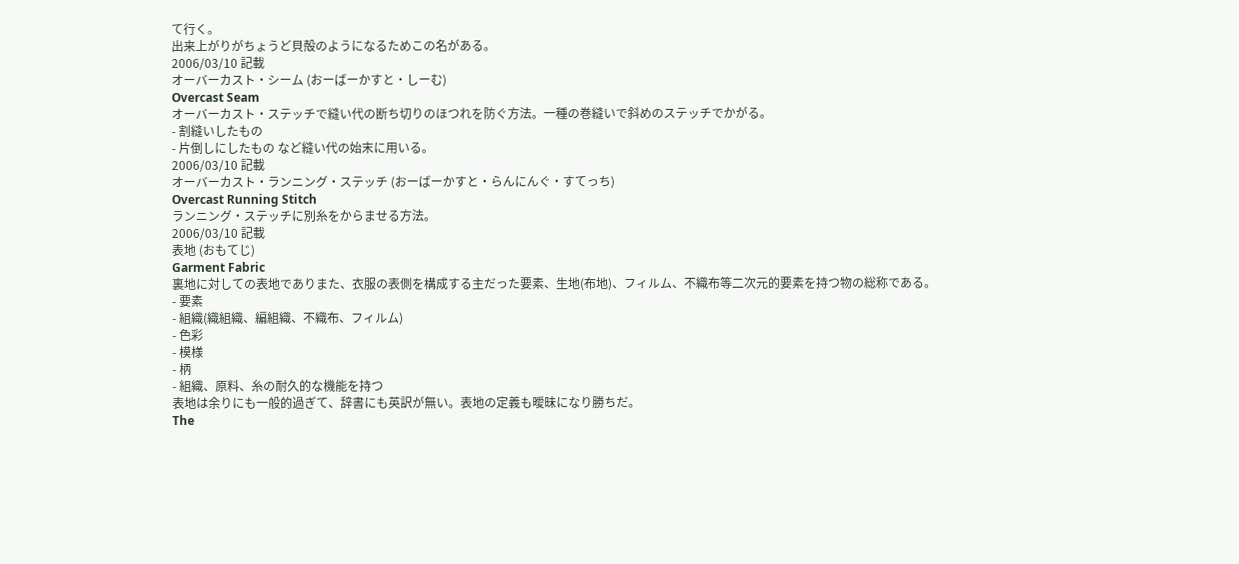て行く。
出来上がりがちょうど貝殻のようになるためこの名がある。
2006/03/10 記載
オーバーカスト・シーム (おーばーかすと・しーむ)
Overcast Seam
オーバーカスト・ステッチで縫い代の断ち切りのほつれを防ぐ方法。一種の巻縫いで斜めのステッチでかがる。
- 割縫いしたもの
- 片倒しにしたもの など縫い代の始末に用いる。
2006/03/10 記載
オーバーカスト・ランニング・ステッチ (おーばーかすと・らんにんぐ・すてっち)
Overcast Running Stitch
ランニング・ステッチに別糸をからませる方法。
2006/03/10 記載
表地 (おもてじ)
Garment Fabric
裏地に対しての表地でありまた、衣服の表側を構成する主だった要素、生地(布地)、フィルム、不織布等二次元的要素を持つ物の総称である。
- 要素
- 組織(織組織、編組織、不織布、フィルム)
- 色彩
- 模様
- 柄
- 組織、原料、糸の耐久的な機能を持つ
表地は余りにも一般的過ぎて、辞書にも英訳が無い。表地の定義も曖昧になり勝ちだ。
The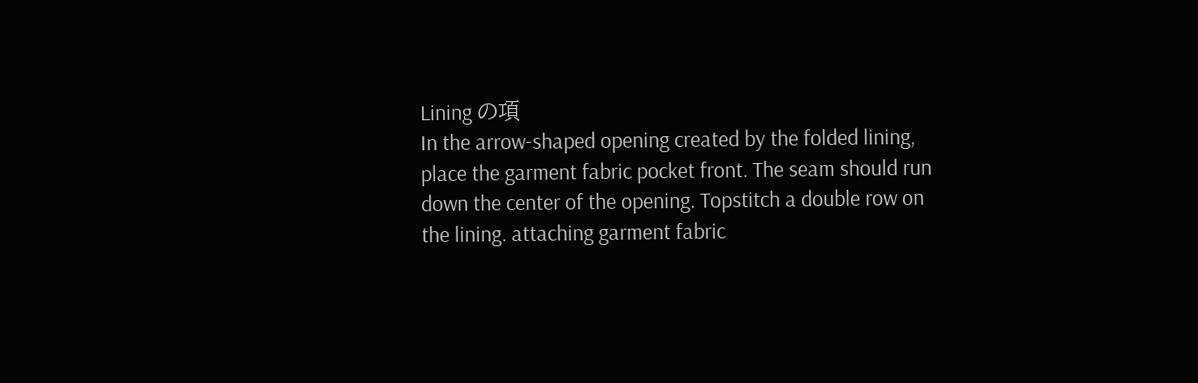Lining の項
In the arrow-shaped opening created by the folded lining, place the garment fabric pocket front. The seam should run down the center of the opening. Topstitch a double row on the lining. attaching garment fabric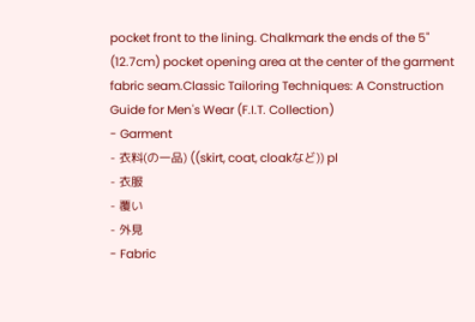pocket front to the lining. Chalkmark the ends of the 5" (12.7cm) pocket opening area at the center of the garment fabric seam.Classic Tailoring Techniques: A Construction Guide for Men's Wear (F.I.T. Collection)
- Garment
- 衣料(の一品) ((skirt, coat, cloakなど)) pl
- 衣服
- 覆い
- 外見
- Fabric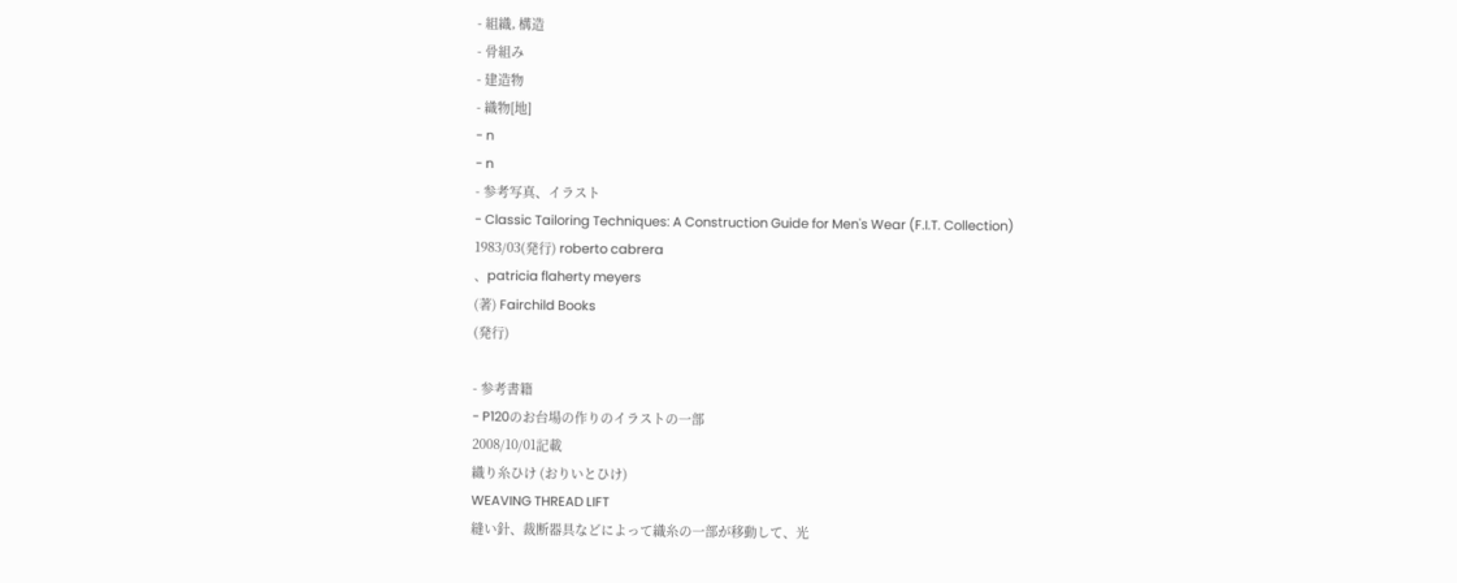- 組織, 構造
- 骨組み
- 建造物
- 織物[地]
- n
- n
- 参考写真、イラスト
- Classic Tailoring Techniques: A Construction Guide for Men's Wear (F.I.T. Collection)
1983/03(発行) roberto cabrera
、patricia flaherty meyers
(著) Fairchild Books
(発行)

- 参考書籍
- P120のお台場の作りのイラストの一部
2008/10/01記載
織り糸ひけ (おりいとひけ)
WEAVING THREAD LIFT
縫い針、裁断器具などによって織糸の一部が移動して、光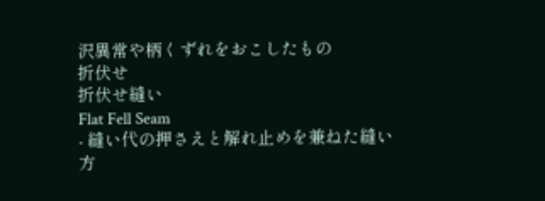沢異常や柄くずれをおこしたもの
折伏せ
折伏せ縫い
Flat Fell Seam
- 縫い代の押さえと解れ止めを兼ねた縫い方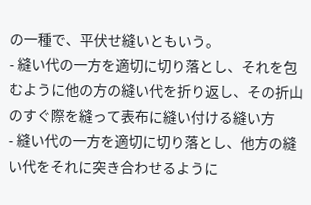の一種で、平伏せ縫いともいう。
- 縫い代の一方を適切に切り落とし、それを包むように他の方の縫い代を折り返し、その折山のすぐ際を縫って表布に縫い付ける縫い方
- 縫い代の一方を適切に切り落とし、他方の縫い代をそれに突き合わせるように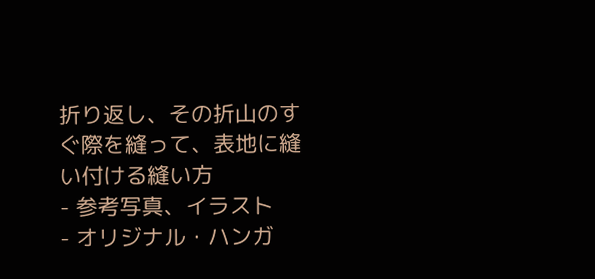折り返し、その折山のすぐ際を縫って、表地に縫い付ける縫い方
- 参考写真、イラスト
- オリジナル・ハンガ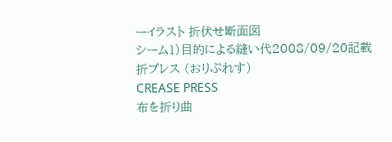ーイラスト 折伏せ断面図
シーム1)目的による縫い代2008/09/20記載
折プレス (おりぷれす)
CREASE PRESS
布を折り曲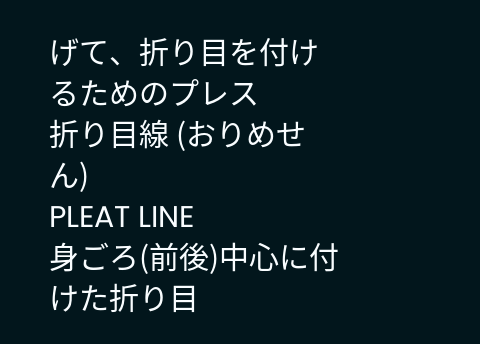げて、折り目を付けるためのプレス
折り目線 (おりめせん)
PLEAT LINE
身ごろ(前後)中心に付けた折り目